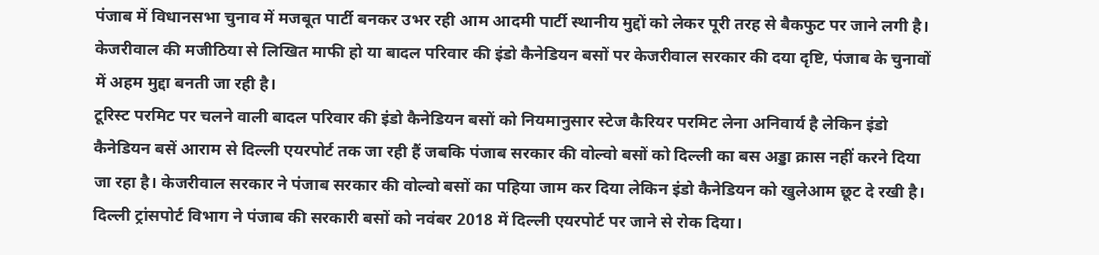पंजाब में विधानसभा चुनाव में मजबूत पार्टी बनकर उभर रही आम आदमी पार्टी स्थानीय मुद्दों को लेकर पूरी तरह से बैकफुट पर जाने लगी है। केजरीवाल की मजीठिया से लिखित माफी हो या बादल परिवार की इंडो कैनेडियन बसों पर केजरीवाल सरकार की दया दृष्टि, पंजाब के चुनावों में अहम मुद्दा बनती जा रही है।
टूरिस्ट परमिट पर चलने वाली बादल परिवार की इंडो कैनेडियन बसों को नियमानुसार स्टेज कैरियर परमिट लेना अनिवार्य है लेकिन इंडो कैनेडियन बसें आराम से दिल्ली एयरपोर्ट तक जा रही हैं जबकि पंजाब सरकार की वोल्वो बसों को दिल्ली का बस अड्डा क्रास नहीं करने दिया जा रहा है। केजरीवाल सरकार ने पंजाब सरकार की वोल्वो बसों का पहिया जाम कर दिया लेकिन इंडो कैनेडियन को खुलेआम छूट दे रखी है। दिल्ली ट्रांसपोर्ट विभाग ने पंजाब की सरकारी बसों को नवंबर 2018 में दिल्ली एयरपोर्ट पर जाने से रोक दिया।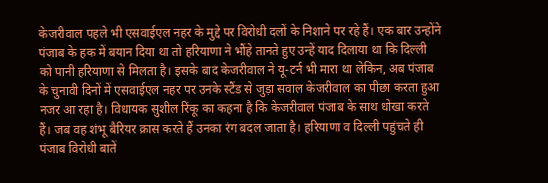केजरीवाल पहले भी एसवाईएल नहर के मुद्दे पर विरोधी दलों के निशाने पर रहे हैं। एक बार उन्होंने पंजाब के हक में बयान दिया था तो हरियाणा ने भौंहे तानते हुए उन्हें याद दिलाया था कि दिल्ली को पानी हरियाणा से मिलता है। इसके बाद केजरीवाल ने यू-टर्न भी मारा था लेकिन, अब पंजाब के चुनावी दिनों में एसवाईएल नहर पर उनके स्टैंड से जुड़ा सवाल केजरीवाल का पीछा करता हुआ नजर आ रहा है। विधायक सुशील रिंकू का कहना है कि केजरीवाल पंजाब के साथ धोखा करते हैं। जब वह शंभू बैरियर क्रास करते हैं उनका रंग बदल जाता है। हरियाणा व दिल्ली पहुंचते ही पंजाब विरोधी बातें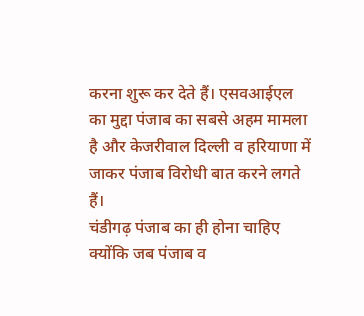करना शुरू कर देते हैं। एसवआईएल का मुद्दा पंजाब का सबसे अहम मामला है और केजरीवाल दिल्ली व हरियाणा में जाकर पंजाब विरोधी बात करने लगते हैं।
चंडीगढ़ पंजाब का ही होना चाहिए क्योंकि जब पंजाब व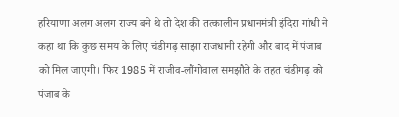हरियाणा अलग अलग राज्य बने थे तो देश की तत्कालीन प्रधानमंत्री इंदिरा गांधी ने कहा था कि कुछ समय के लिए चंडीगढ़ साझा राजधानी रहेगी और बाद में पंजाब को मिल जाएगी। फिर 1985 में राजीव-लौंगोवाल समझौते के तहत चंडीगढ़ को पंजाब के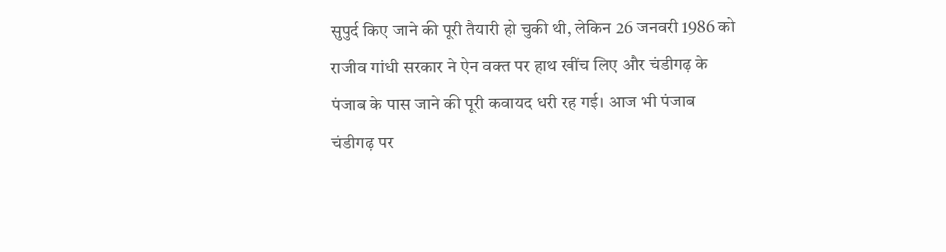सुपुर्द किए जाने की पूरी तैयारी हो चुकी थी, लेकिन 26 जनवरी 1986 को राजीव गांधी सरकार ने ऐन वक्त पर हाथ खींच लिए और चंडीगढ़ के पंजाब के पास जाने की पूरी कवायद धरी रह गई। आज भी पंजाब चंडीगढ़ पर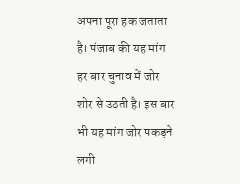अपना पूरा हक जताता है। पंजाब की यह मांग हर बार चुनाव में जोर शोर से उठती है। इस बार भी यह मांग जोर पकड़ने लगी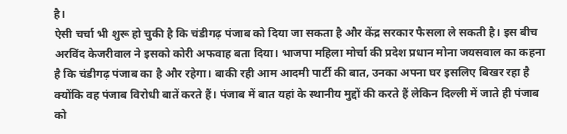है।
ऐसी चर्चा भी शुरू हो चुकी है कि चंडीगढ़ पंजाब को दिया जा सकता है और केंद्र सरकार फैसला ले सकती है। इस बीच अरविंद केजरीवाल ने इसको कोरी अफवाह बता दिया। भाजपा महिला मोर्चा की प्रदेश प्रधान मोना जयसवाल का कहना है कि चंडीगढ़ पंजाब का है और रहेगा। बाकी रही आम आदमी पार्टी की बात, उनका अपना घर इसलिए बिखर रहा है क्योंकि वह पंजाब विरोधी बातें करते हैं। पंजाब में बात यहां के स्थानीय मुद्दों की करते हैं लेकिन दिल्ली में जाते ही पंजाब को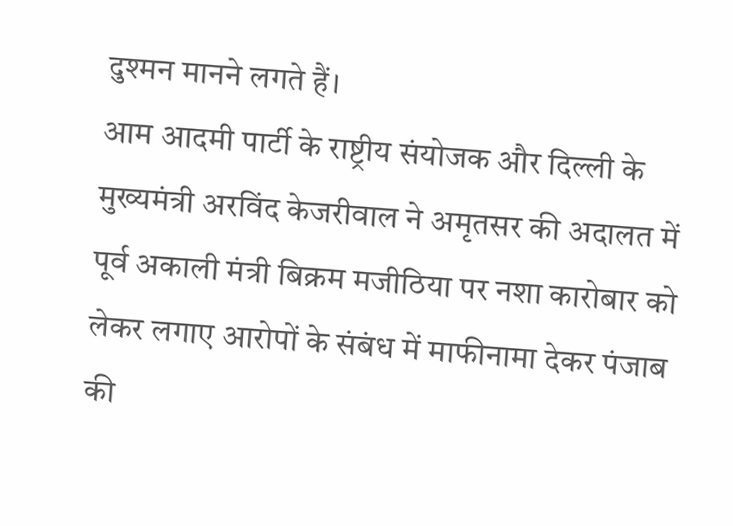दुश्मन मानने लगते हैं।
आम आदमी पार्टी के राष्ट्रीय संयोजक और दिल्ली के मुख्यमंत्री अरविंद केजरीवाल ने अमृतसर की अदालत में पूर्व अकाली मंत्री बिक्रम मजीठिया पर नशा कारोबार को लेकर लगाए आरोपों के संबंध में माफीनामा देकर पंजाब की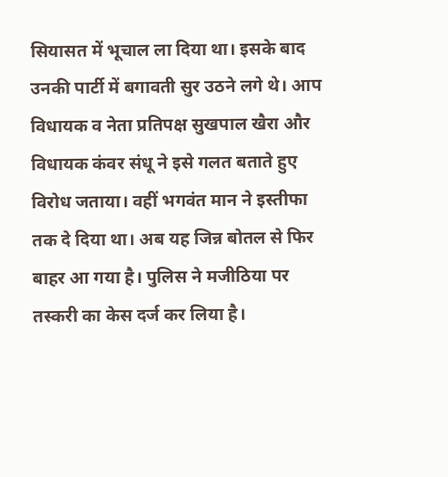सियासत में भूचाल ला दिया था। इसके बाद उनकी पार्टी में बगावती सुर उठने लगे थे। आप विधायक व नेता प्रतिपक्ष सुखपाल खैरा और विधायक कंवर संधू ने इसे गलत बताते हुए विरोध जताया। वहीं भगवंत मान ने इस्तीफा तक दे दिया था। अब यह जिन्न बोतल से फिर बाहर आ गया है। पुलिस ने मजीठिया पर तस्करी का केस दर्ज कर लिया है।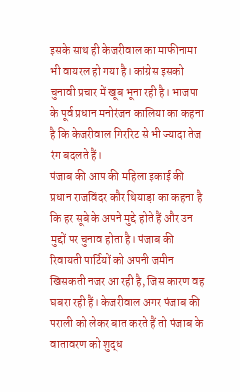इसके साथ ही केजरीवाल का माफीनामा भी वायरल हो गया है। कांग्रेस इसको चुनावी प्रचार में खूब भूना रही है। भाजपा के पूर्व प्रधान मनोरंजन कालिया का कहना है कि केजरीवाल गिररिट से भी ज्यादा तेज रंग बदलते हैं।
पंजाब की आप की महिला इकाई की प्रधान राजविंदर कौर थियाड़ा का कहना है कि हर सूबे के अपने मुद्दे होते हैं और उन मुद्दों पर चुनाव होता है। पंजाब की रिवायती पार्टियों को अपनी जमीन खिसकती नजर आ रही है, जिस कारण वह घबरा रही हैं। केजरीवाल अगर पंजाब की पराली को लेकर बात करते हैं तो पंजाब के वातावरण को शुद्ध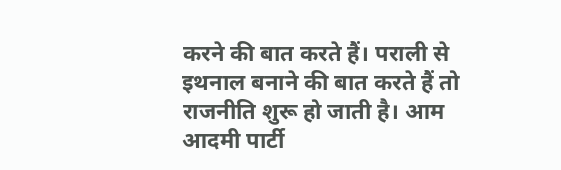करने की बात करते हैं। पराली से इथनाल बनाने की बात करते हैं तो राजनीति शुरू हो जाती है। आम आदमी पार्टी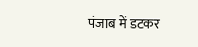पंजाब में डटकर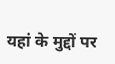यहां के मुद्दों पर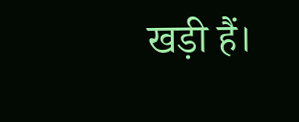खड़ी हैं।